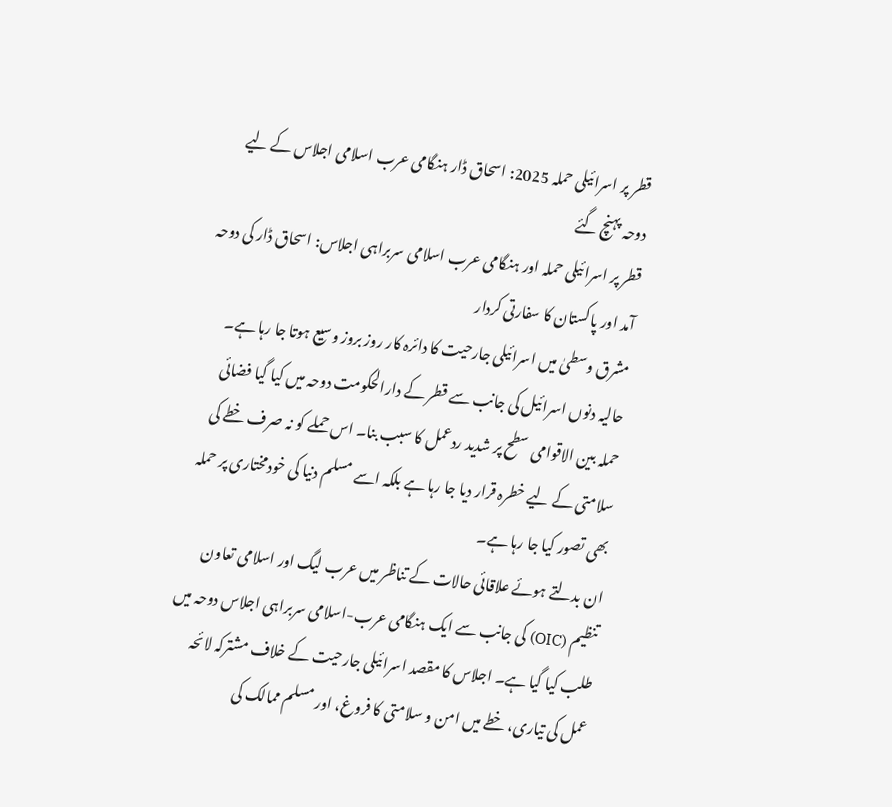قطر پر اسرائیلی حملہ 2025: اسحاق ڈار ہنگامی عرب اسلامی اجلاس کے لیے دوحہ پہنچ گئے
قطر پر اسرائیلی حملہ اور ہنگامی عرب اسلامی سربراہی اجلاس: اسحاق ڈار کی دوحہ آمد اور پاکستان کا سفارتی کردار
مشرق وسطیٰ میں اسرائیلی جارحیت کا دائرہ کار روز بروز وسیع ہوتا جا رہا ہے۔ حالیہ دنوں اسرائیل کی جانب سے قطر کے دارالحکومت دوحہ میں کیا گیا فضائی حملہ بین الاقوامی سطح پر شدید ردعمل کا سبب بنا۔ اس حملے کو نہ صرف خطے کی سلامتی کے لیے خطرہ قرار دیا جا رہا ہے بلکہ اسے مسلم دنیا کی خودمختاری پر حملہ بھی تصور کیا جا رہا ہے۔
ان بدلتے ہوئے علاقائی حالات کے تناظر میں عرب لیگ اور اسلامی تعاون تنظیم (OIC) کی جانب سے ایک ہنگامی عرب-اسلامی سربراہی اجلاس دوحہ میں طلب کیا گیا ہے۔ اجلاس کا مقصد اسرائیلی جارحیت کے خلاف مشترکہ لائحہ عمل کی تیاری، خطے میں امن و سلامتی کا فروغ، اور مسلم ممالک کی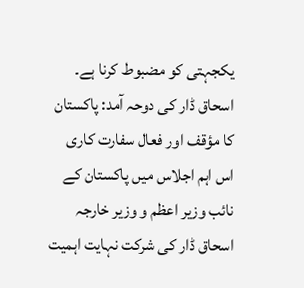یکجہتی کو مضبوط کرنا ہے۔
اسحاق ڈار کی دوحہ آمد: پاکستان کا مؤقف اور فعال سفارت کاری
اس اہم اجلاس میں پاکستان کے نائب وزیر اعظم و وزیر خارجہ اسحاق ڈار کی شرکت نہایت اہمیت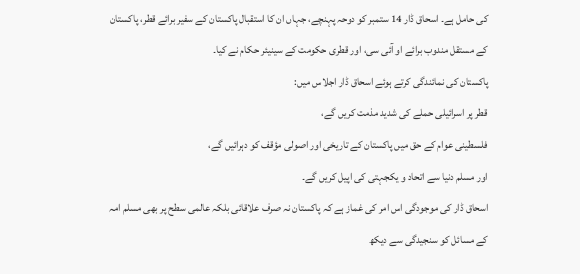کی حامل ہے۔ اسحاق ڈار 14 ستمبر کو دوحہ پہنچے، جہاں ان کا استقبال پاکستان کے سفیر برائے قطر، پاکستان کے مستقل مندوب برائے او آئی سی، اور قطری حکومت کے سینیئر حکام نے کیا۔
پاکستان کی نمائندگی کرتے ہوئے اسحاق ڈار اجلاس میں:
قطر پر اسرائیلی حملے کی شدید مذمت کریں گے،
فلسطینی عوام کے حق میں پاکستان کے تاریخی اور اصولی مؤقف کو دہرائیں گے،
اور مسلم دنیا سے اتحاد و یکجہتی کی اپیل کریں گے۔
اسحاق ڈار کی موجودگی اس امر کی غماز ہے کہ پاکستان نہ صرف علاقائی بلکہ عالمی سطح پر بھی مسلم امہ کے مسائل کو سنجیدگی سے دیکھ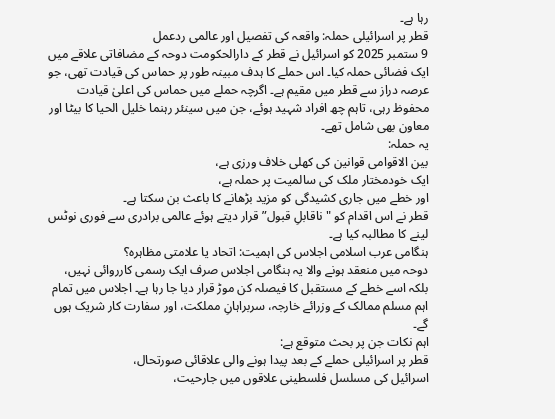رہا ہے۔
قطر پر اسرائیلی حملہ: واقعہ کی تفصیل اور عالمی ردعمل
9 ستمبر 2025 کو اسرائیل نے قطر کے دارالحکومت دوحہ کے مضافاتی علاقے میں ایک فضائی حملہ کیا۔ اس حملے کا ہدف مبینہ طور پر حماس کی قیادت تھی، جو عرصہ دراز سے قطر میں مقیم ہے۔ اگرچہ حملے میں حماس کی اعلیٰ قیادت محفوظ رہی، تاہم چھ افراد شہید ہوئے، جن میں سینئر رہنما خلیل الحیا کا بیٹا اور معاون بھی شامل تھے۔
یہ حملہ:
بین الاقوامی قوانین کی کھلی خلاف ورزی ہے،
ایک خودمختار ملک کی سالمیت پر حملہ ہے،
اور خطے میں جاری کشیدگی کو مزید بڑھانے کا باعث بن سکتا ہے۔
قطر نے اس اقدام کو "ناقابلِ قبول” قرار دیتے ہوئے عالمی برادری سے فوری نوٹس لینے کا مطالبہ کیا ہے۔
ہنگامی عرب اسلامی اجلاس کی اہمیت: اتحاد یا علامتی مظاہرہ؟
دوحہ میں منعقد ہونے والا یہ ہنگامی اجلاس صرف ایک رسمی کارروائی نہیں، بلکہ اسے خطے کے مستقبل کا فیصلہ کن موڑ قرار دیا جا رہا ہے۔ اجلاس میں تمام اہم مسلم ممالک کے وزرائے خارجہ، سربراہانِ مملکت، اور سفارت کار شریک ہوں گے۔
اہم نکات جن پر بحث متوقع ہے:
قطر پر اسرائیلی حملے کے بعد پیدا ہونے والی علاقائی صورتحال،
اسرائیل کی مسلسل فلسطینی علاقوں میں جارحیت،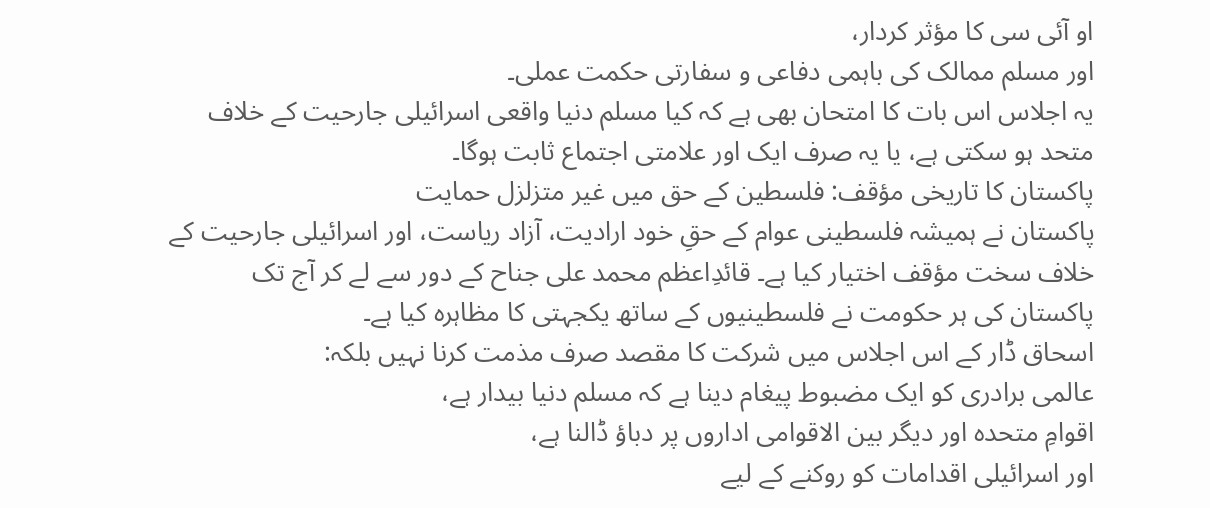او آئی سی کا مؤثر کردار،
اور مسلم ممالک کی باہمی دفاعی و سفارتی حکمت عملی۔
یہ اجلاس اس بات کا امتحان بھی ہے کہ کیا مسلم دنیا واقعی اسرائیلی جارحیت کے خلاف متحد ہو سکتی ہے، یا یہ صرف ایک اور علامتی اجتماع ثابت ہوگا۔
پاکستان کا تاریخی مؤقف: فلسطین کے حق میں غیر متزلزل حمایت
پاکستان نے ہمیشہ فلسطینی عوام کے حقِ خود ارادیت، آزاد ریاست، اور اسرائیلی جارحیت کے خلاف سخت مؤقف اختیار کیا ہے۔ قائدِاعظم محمد علی جناح کے دور سے لے کر آج تک پاکستان کی ہر حکومت نے فلسطینیوں کے ساتھ یکجہتی کا مظاہرہ کیا ہے۔
اسحاق ڈار کے اس اجلاس میں شرکت کا مقصد صرف مذمت کرنا نہیں بلکہ:
عالمی برادری کو ایک مضبوط پیغام دینا ہے کہ مسلم دنیا بیدار ہے،
اقوامِ متحدہ اور دیگر بین الاقوامی اداروں پر دباؤ ڈالنا ہے،
اور اسرائیلی اقدامات کو روکنے کے لیے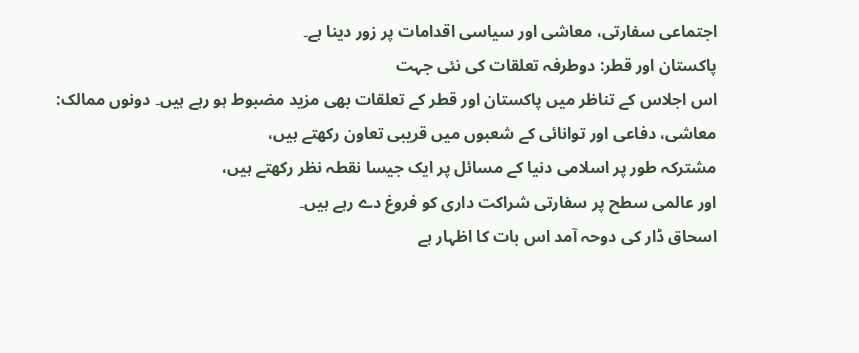اجتماعی سفارتی، معاشی اور سیاسی اقدامات پر زور دینا ہے۔
پاکستان اور قطر: دوطرفہ تعلقات کی نئی جہت
اس اجلاس کے تناظر میں پاکستان اور قطر کے تعلقات بھی مزید مضبوط ہو رہے ہیں۔ دونوں ممالک:
معاشی، دفاعی اور توانائی کے شعبوں میں قریبی تعاون رکھتے ہیں،
مشترکہ طور پر اسلامی دنیا کے مسائل پر ایک جیسا نقطہ نظر رکھتے ہیں،
اور عالمی سطح پر سفارتی شراکت داری کو فروغ دے رہے ہیں۔
اسحاق ڈار کی دوحہ آمد اس بات کا اظہار ہے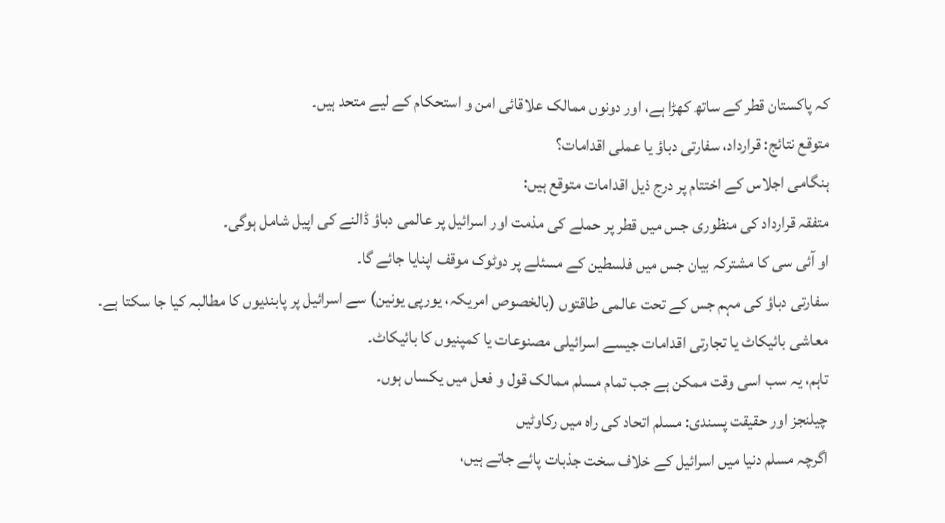کہ پاکستان قطر کے ساتھ کھڑا ہے، اور دونوں ممالک علاقائی امن و استحکام کے لیے متحد ہیں۔
متوقع نتائج: قرارداد، سفارتی دباؤ یا عملی اقدامات؟
ہنگامی اجلاس کے اختتام پر درج ذیل اقدامات متوقع ہیں:
متفقہ قرارداد کی منظوری جس میں قطر پر حملے کی مذمت اور اسرائیل پر عالمی دباؤ ڈالنے کی اپیل شامل ہوگی۔
او آئی سی کا مشترکہ بیان جس میں فلسطین کے مسئلے پر دوٹوک موقف اپنایا جائے گا۔
سفارتی دباؤ کی مہم جس کے تحت عالمی طاقتوں (بالخصوص امریکہ، یورپی یونین) سے اسرائیل پر پابندیوں کا مطالبہ کیا جا سکتا ہے۔
معاشی بائیکاٹ یا تجارتی اقدامات جیسے اسرائیلی مصنوعات یا کمپنیوں کا بائیکاٹ۔
تاہم، یہ سب اسی وقت ممکن ہے جب تمام مسلم ممالک قول و فعل میں یکساں ہوں۔
چیلنجز اور حقیقت پسندی: مسلم اتحاد کی راہ میں رکاوٹیں
اگرچہ مسلم دنیا میں اسرائیل کے خلاف سخت جذبات پائے جاتے ہیں،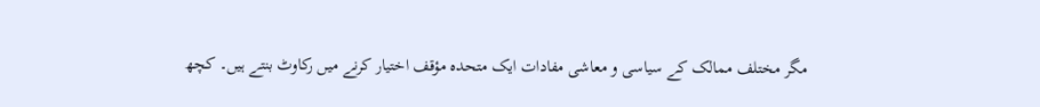مگر مختلف ممالک کے سیاسی و معاشی مفادات ایک متحدہ مؤقف اختیار کرنے میں رکاوٹ بنتے ہیں۔ کچھ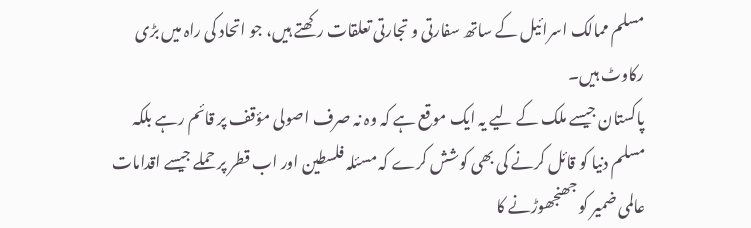مسلم ممالک اسرائیل کے ساتھ سفارتی و تجارتی تعلقات رکھتے ہیں، جو اتحاد کی راہ میں بڑی رکاوٹ ہیں۔
پاکستان جیسے ملک کے لیے یہ ایک موقع ہے کہ وہ نہ صرف اصولی مؤقف پر قائم رہے بلکہ مسلم دنیا کو قائل کرنے کی بھی کوشش کرے کہ مسئلہ فلسطین اور اب قطر پر حملے جیسے اقدامات عالمی ضمیر کو جھنجھوڑنے کا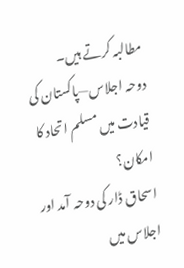مطالبہ کرتے ہیں۔
دوحہ اجلاس—پاکستان کی قیادت میں مسلم اتحاد کا امکان؟
اسحاق ڈار کی دوحہ آمد اور اجلاس میں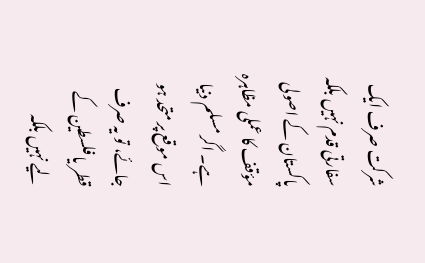شرکت صرف ایک سفارتی قدم نہیں بلکہ پاکستان کے اصولی مؤقف کا عملی مظاہرہ ہے۔ اگر مسلم دنیا اس موقع پر متحد ہو جائے، تو یہ صرف قطر یا فلسطین کے لیے نہیں بلکہ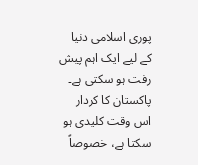پوری اسلامی دنیا کے لیے ایک اہم پیش رفت ہو سکتی ہے۔
پاکستان کا کردار اس وقت کلیدی ہو سکتا ہے، خصوصاً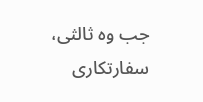جب وہ ثالثی، سفارتکاری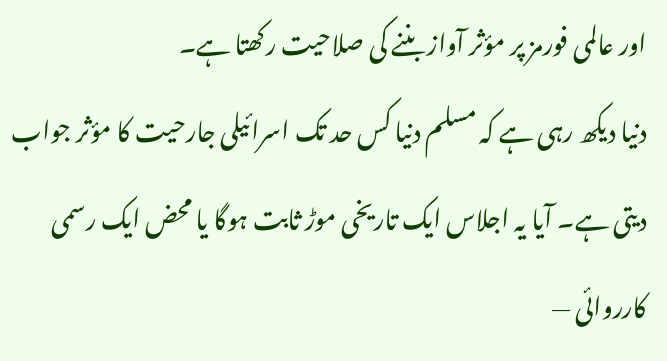اور عالمی فورمز پر مؤثر آواز بننے کی صلاحیت رکھتا ہے۔
دنیا دیکھ رہی ہے کہ مسلم دنیا کس حد تک اسرائیلی جارحیت کا مؤثر جواب دیتی ہے۔ آیا یہ اجلاس ایک تاریخی موڑ ثابت ہوگا یا محض ایک رسمی کارروائی —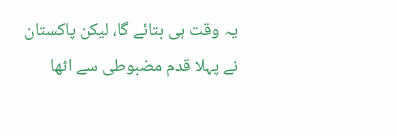یہ وقت ہی بتائے گا، لیکن پاکستان نے پہلا قدم مضبوطی سے اٹھا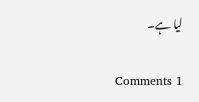لیا ہے۔

Comments 1